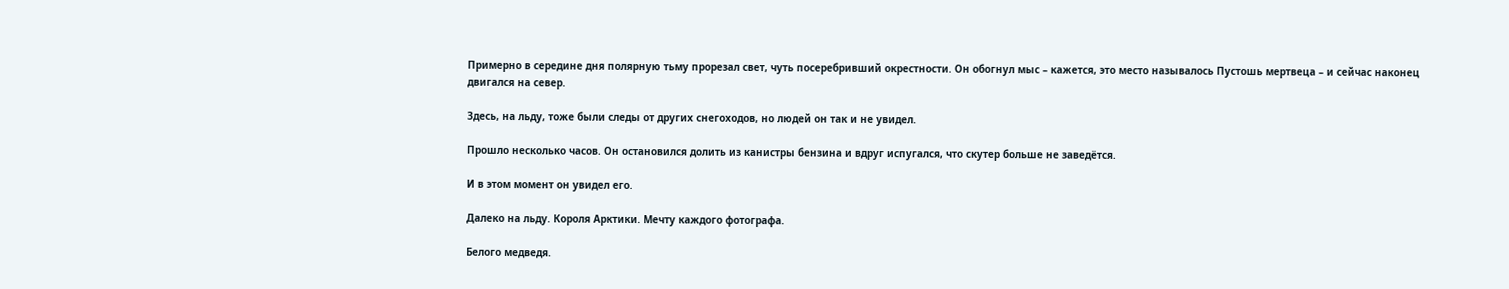Примерно в середине дня полярную тьму прорезал свет, чуть посеребривший окрестности. Он обогнул мыс – кажется, это место называлось Пустошь мертвеца – и сейчас наконец двигался на север.

Здесь, на льду, тоже были следы от других снегоходов, но людей он так и не увидел.

Прошло несколько часов. Он остановился долить из канистры бензина и вдруг испугался, что скутер больше не заведётся.

И в этом момент он увидел его.

Далеко на льду. Короля Арктики. Мечту каждого фотографа.

Белого медведя.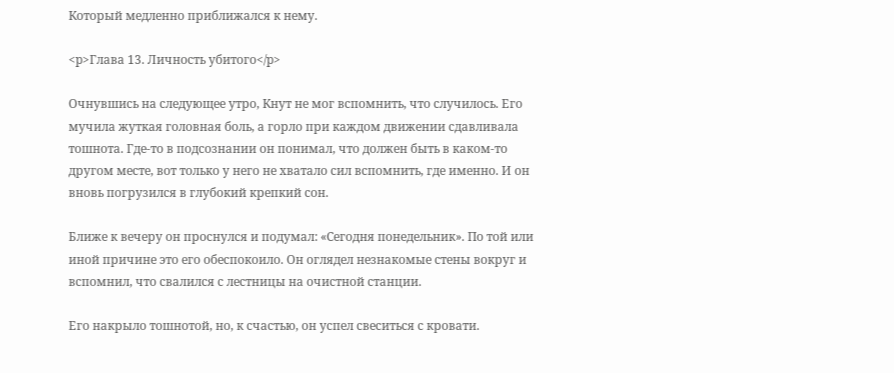Который медленно приближался к нему.

<p>Глава 13. Личность убитого</p>

Очнувшись на следующее утро, Кнут не мог вспомнить, что случилось. Его мучила жуткая головная боль, а горло при каждом движении сдавливала тошнота. Где-то в подсознании он понимал, что должен быть в каком-то другом месте, вот только у него не хватало сил вспомнить, где именно. И он вновь погрузился в глубокий крепкий сон.

Ближе к вечеру он проснулся и подумал: «Сегодня понедельник». По той или иной причине это его обеспокоило. Он оглядел незнакомые стены вокруг и вспомнил, что свалился с лестницы на очистной станции.

Его накрыло тошнотой, но, к счастью, он успел свеситься с кровати.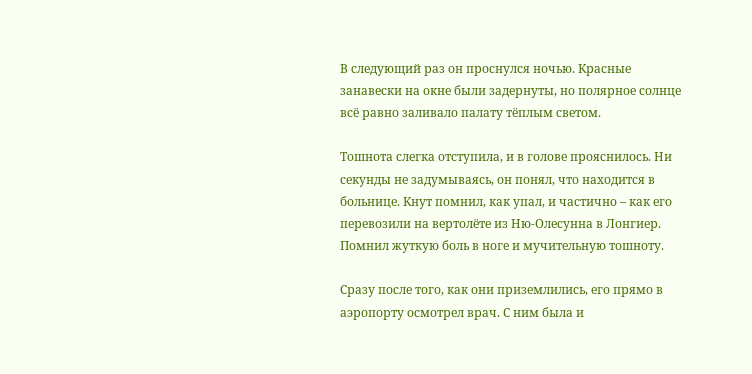В следующий раз он проснулся ночью. Красные занавески на окне были задернуты, но полярное солнце всё равно заливало палату тёплым светом.

Тошнота слегка отступила, и в голове прояснилось. Ни секунды не задумываясь, он понял, что находится в больнице. Кнут помнил, как упал, и частично – как его перевозили на вертолёте из Ню-Олесунна в Лонгиер. Помнил жуткую боль в ноге и мучительную тошноту.

Сразу после того, как они приземлились, его прямо в аэропорту осмотрел врач. С ним была и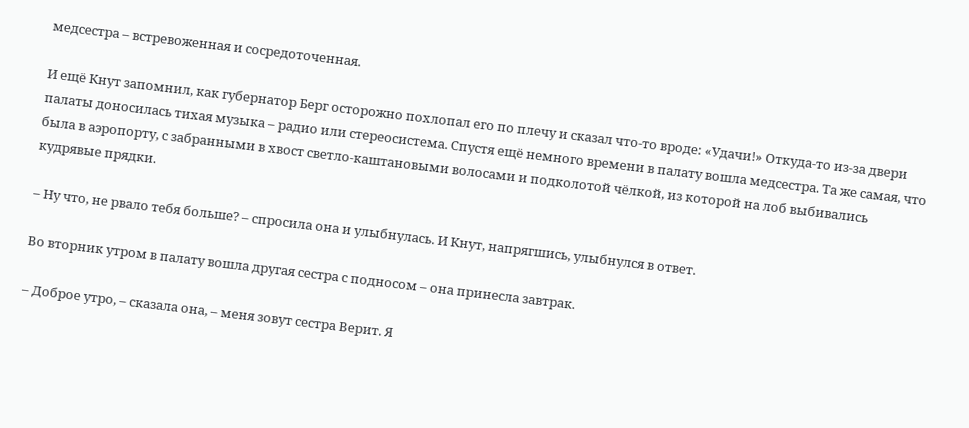медсестра – встревоженная и сосредоточенная.

И ещё Кнут запомнил, как губернатор Берг осторожно похлопал его по плечу и сказал что-то вроде: «Удачи!» Откуда-то из-за двери палаты доносилась тихая музыка – радио или стереосистема. Спустя ещё немного времени в палату вошла медсестра. Та же самая, что была в аэропорту, с забранными в хвост светло-каштановыми волосами и подколотой чёлкой, из которой на лоб выбивались кудрявые прядки.

– Ну что, не рвало тебя больше? – спросила она и улыбнулась. И Кнут, напрягшись, улыбнулся в ответ.

Во вторник утром в палату вошла другая сестра с подносом – она принесла завтрак.

– Доброе утро, – сказала она, – меня зовут сестра Верит. Я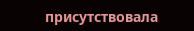присутствовала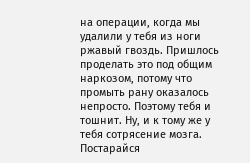на операции, когда мы удалили у тебя из ноги ржавый гвоздь. Пришлось проделать это под общим наркозом, потому что промыть рану оказалось непросто. Поэтому тебя и тошнит. Ну, и к тому же у тебя сотрясение мозга. Постарайся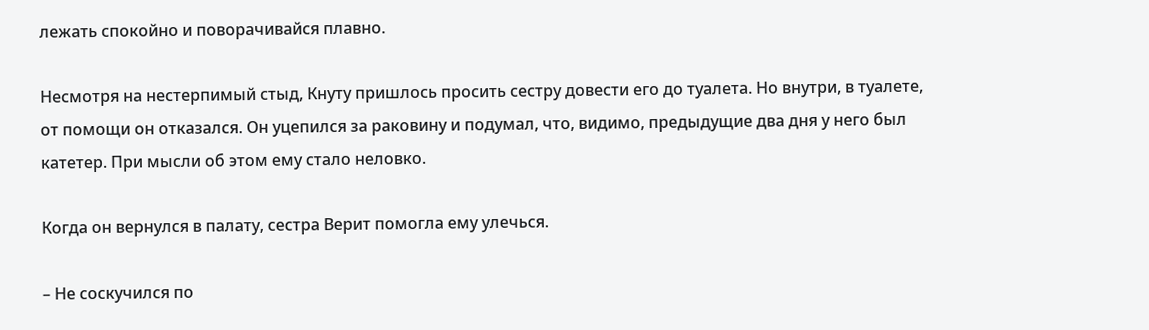лежать спокойно и поворачивайся плавно.

Несмотря на нестерпимый стыд, Кнуту пришлось просить сестру довести его до туалета. Но внутри, в туалете, от помощи он отказался. Он уцепился за раковину и подумал, что, видимо, предыдущие два дня у него был катетер. При мысли об этом ему стало неловко.

Когда он вернулся в палату, сестра Верит помогла ему улечься.

– Не соскучился по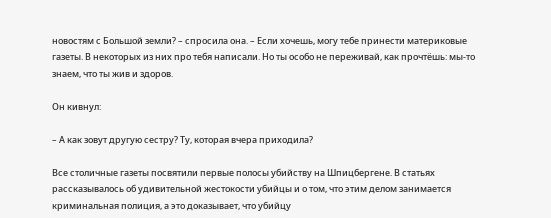новостям с Большой земли? – спросила она. – Если хочешь, могу тебе принести материковые газеты. В некоторых из них про тебя написали. Но ты особо не переживай, как прочтёшь: мы-то знаем, что ты жив и здоров.

Он кивнул:

– А как зовут другую сестру? Ту, которая вчера приходила?

Все столичные газеты посвятили первые полосы убийству на Шпицбергене. В статьях рассказывалось об удивительной жестокости убийцы и о том, что этим делом занимается криминальная полиция, а это доказывает, что убийцу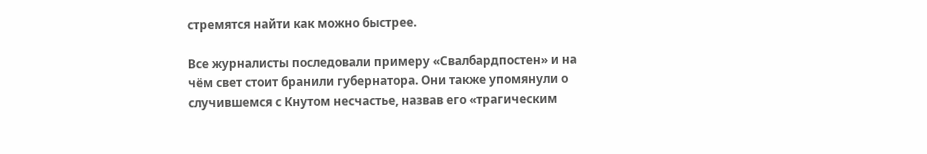стремятся найти как можно быстрее.

Все журналисты последовали примеру «Свалбардпостен» и на чём свет стоит бранили губернатора. Они также упомянули о случившемся с Кнутом несчастье, назвав его «трагическим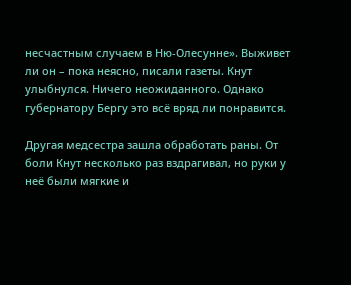несчастным случаем в Ню-Олесунне». Выживет ли он – пока неясно, писали газеты. Кнут улыбнулся. Ничего неожиданного. Однако губернатору Бергу это всё вряд ли понравится.

Другая медсестра зашла обработать раны. От боли Кнут несколько раз вздрагивал, но руки у неё были мягкие и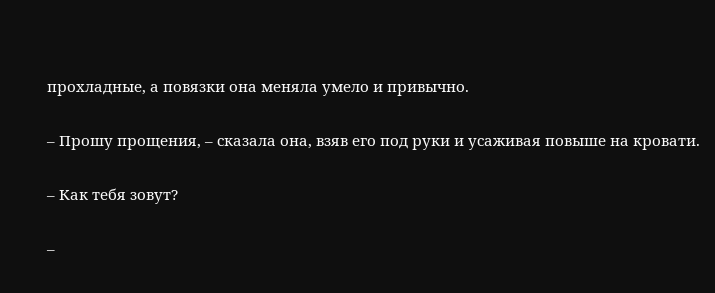прохладные, а повязки она меняла умело и привычно.

– Прошу прощения, – сказала она, взяв его под руки и усаживая повыше на кровати.

– Как тебя зовут?

–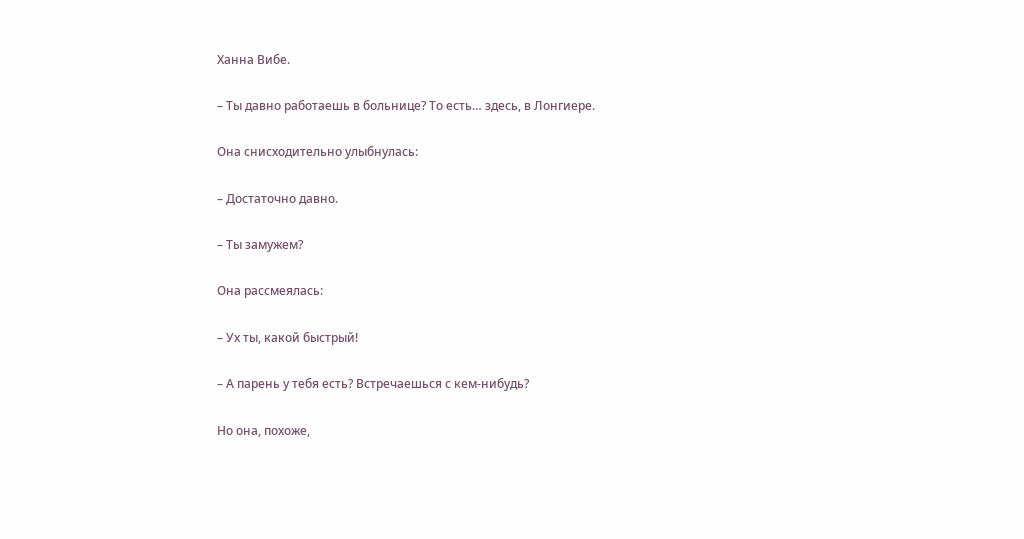Ханна Вибе.

– Ты давно работаешь в больнице? То есть… здесь, в Лонгиере.

Она снисходительно улыбнулась:

– Достаточно давно.

– Ты замужем?

Она рассмеялась:

– Ух ты, какой быстрый!

– А парень у тебя есть? Встречаешься с кем-нибудь?

Но она, похоже,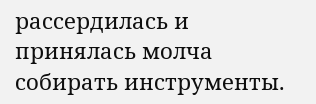рассердилась и принялась молча собирать инструменты.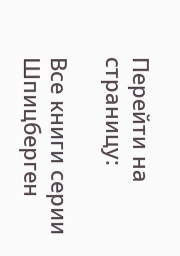Перейти на страницу:

Все книги серии Шпицберген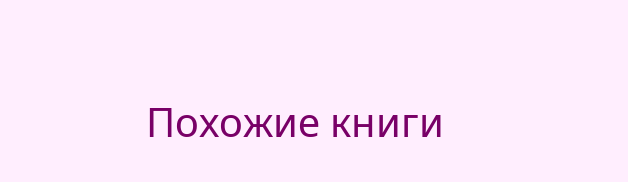Похожие книги